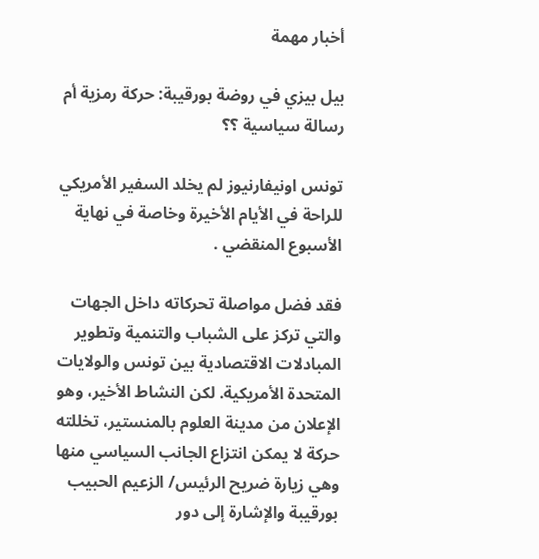أخبار مهمة

بيل بيزي في روضة بورقيبة: حركة رمزية أم رسالة سياسية ؟؟

تونس اونيفارنيوز لم يخلد السفير الأمريكي للراحة في الأيام الأخيرة وخاصة في نهاية الأسبوع المنقضي .

فقد فضل مواصلة تحركاته داخل الجهات والتي تركز على الشباب والتنمية وتطوير المبادلات الاقتصادية بين تونس والولايات المتحدة الأمريكية. لكن النشاط الأخير، وهو الإعلان من مدينة العلوم بالمنستير، تخللته حركة لا يمكن انتزاع الجانب السياسي منها وهي زيارة ضريح الرئيس/ الزعيم الحبيب بورقيبة والإشارة إلى دور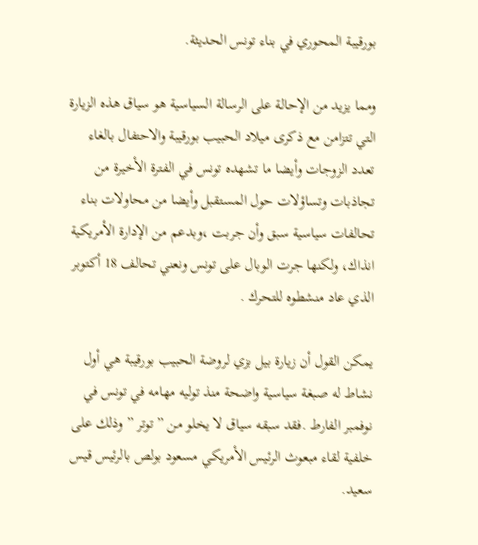بورقيبة المحوري في بناء تونس الحديثة.

ومما يزيد من الإحالة على الرسالة السياسية هو سياق هذه الزيارة التي تتزامن مع ذكرى ميلاد الحبيب بورقيبة والاحتفال بالغاء تعدد الزوجات وأيضا ما تشهده تونس في الفترة الأخيرة من تجاذبات وتساؤلات حول المستقبل وأيضا من محاولات بناء تحالفات سياسية سبق وأن جربت ،وبدعم من الإدارة الأمريكية انذاك، ولكنها جرت الوبال على تونس ونعني تحالف 18 أكتوبر الذي عاد منشطوه للتحرك .

يمكن القول أن زيارة بيل بزي لروضة الحبيب بورقيبة هي أول نشاط له صبغة سياسية واضحة منذ توليه مهامه في تونس في نوفمبر الفارط .فقد سبقه سياق لا يخلو من ” توتر ” وذلك على خلفية لقاء مبعوث الرئيس الأمريكي مسعود بولص بالرئيس قيس سعيد.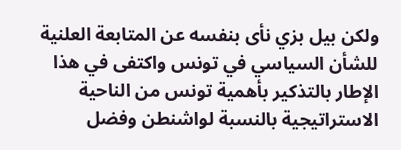ولكن بيل بزي نأى بنفسه عن المتابعة العلنية للشأن السياسي في تونس واكتفى في هذا الإطار بالتذكير بأهمية تونس من الناحية الاستراتيجية بالنسبة لواشنطن وفضل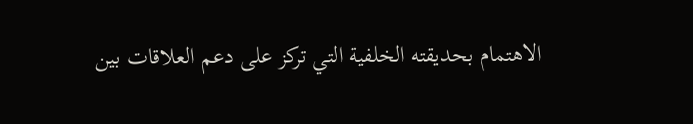الاهتمام بحديقته الخلفية التي تركز على دعم العلاقات بين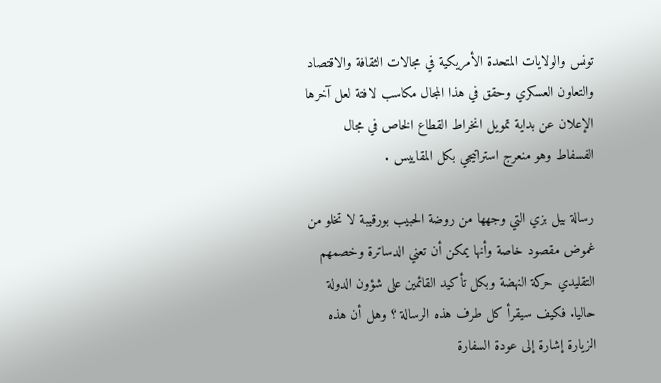تونس والولايات المتحدة الأمريكية في مجالات الثقافة والاقتصاد والتعاون العسكري وحقق في هذا المجال مكاسب لافتة لعل آخرها الإعلان عن بداية تمويل انخراط القطاع الخاص في مجال الفسفاط وهو منعرج استراتيجي بكل المقاييس .

رسالة بيل بزي التي وجهها من روضة الحبيب بورقيبة لا تخلو من غموض مقصود خاصة وأنها يمكن أن تعني الدساترة وخصمهم التقليدي حركة النهضة وبكل تأكيد القائمين على شؤون الدولة حاليا. فكيف سيقرأ كل طرف هذه الرسالة ؟ وهل أن هذه الزيارة إشارة إلى عودة السفارة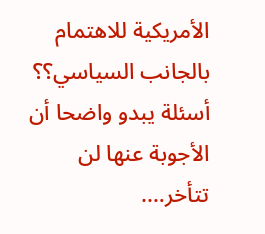الأمريكية للاهتمام بالجانب السياسي؟؟ أسئلة يبدو واضحا أن الأجوبة عنها لن تتأخر….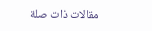مقالات ذات صلة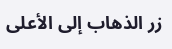زر الذهاب إلى الأعلى